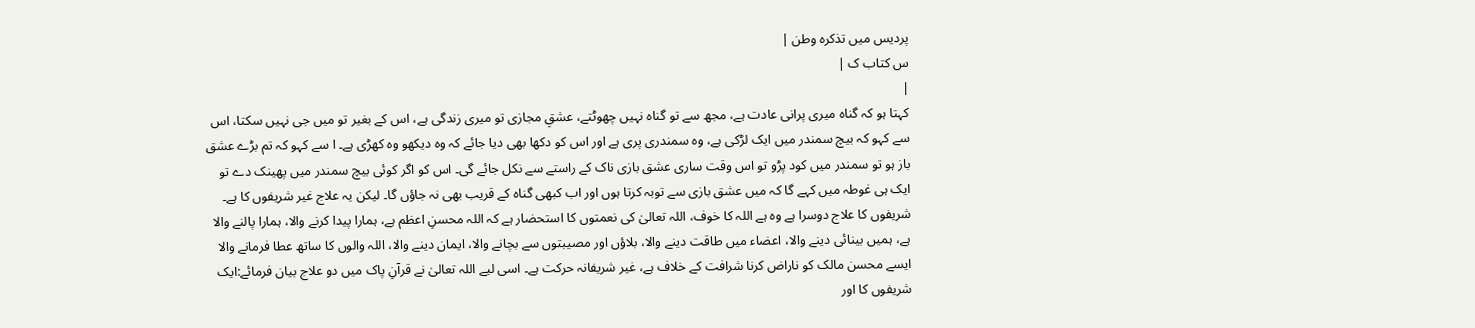پردیس میں تذکرہ وطن |
س کتاب ک |
|
کہتا ہو کہ گناہ میری پرانی عادت ہے، مجھ سے تو گناہ نہیں چھوٹتے، عشقِ مجازی تو میری زندگی ہے، اس کے بغیر تو میں جی نہیں سکتا، اس سے کہو کہ بیچ سمندر میں ایک لڑکی ہے، وہ سمندری پری ہے اور اس کو دکھا بھی دیا جائے کہ وہ دیکھو وہ کھڑی ہے۔ ا سے کہو کہ تم بڑے عشق باز ہو تو سمندر میں کود پڑو تو اس وقت ساری عشق بازی ناک کے راستے سے نکل جائے گی۔ اس کو اگر کوئی بیچ سمندر میں پھینک دے تو ایک ہی غوطہ میں کہے گا کہ میں عشق بازی سے توبہ کرتا ہوں اور اب کبھی گناہ کے قریب بھی نہ جاؤں گا۔ لیکن یہ علاج غیر شریفوں کا ہے۔ شریفوں کا علاج دوسرا ہے وہ ہے اللہ کا خوف، اللہ تعالیٰ کی نعمتوں کا استحضار ہے کہ اللہ محسنِ اعظم ہے، ہمارا پیدا کرنے والا، ہمارا پالنے والا ہے، ہمیں بینائی دینے والا، اعضاء میں طاقت دینے والا، بلاؤں اور مصیبتوں سے بچانے والا، ایمان دینے والا، اللہ والوں کا ساتھ عطا فرمانے والا ایسے محسن مالک کو ناراض کرنا شرافت کے خلاف ہے، غیر شریفانہ حرکت ہے۔ اسی لیے اللہ تعالیٰ نے قرآنِ پاک میں دو علاج بیان فرمائے:ایک شریفوں کا اور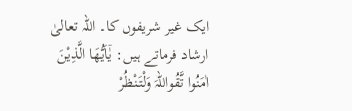ایک غیر شریفوں کا۔ اللہ تعالیٰ ارشاد فرماتے ہیں: یٰۤاَیُّھَا الَّذِیْنَ اٰمَنُوا تَّقُواللہَ وَلْتَنْظُرْ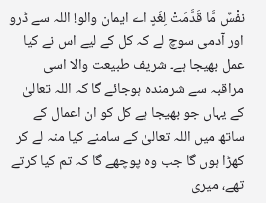نفْسٌ مَّا قَدَّمَتْ لِغَدٍ اے ایمان والو! اللہ سے ڈرو اور آدمی سوچ لے کہ کل کے لیے اس نے کیا عمل بھیجا ہے۔ شریف طبیعت والا اسی مراقبہ سے شرمندہ ہوجائے گا کہ اللہ تعالیٰ کے یہاں جو بھیجا ہے کل کو ان اعمال کے ساتھ میں اللہ تعالیٰ کے سامنے کیا منہ لے کر کھڑا ہوں گا جب وہ پوچھے گا کہ تم کیا کرتے تھے، میری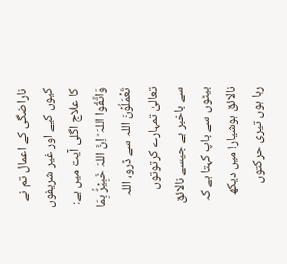ناراضگی کے اعمال تم نے کیوں کیے اور غیر شریفوں کا علاج اگلی آیت میں ہے: وَاتَّقُوا اللہَ ؕ اِنَّ اللہَ خَبِیۡرٌۢ بِمَا تَعۡمَلُوۡنَ اللہ سے ڈرو، اللہ تعالیٰ تمہارے کرتوتوں سے باخبر ہے جیسے نالائق بیٹوں سے باپ کہتا ہے کہ نالائق ہوشیار! میں دیکھ رہا ہوں تیری حرکتوں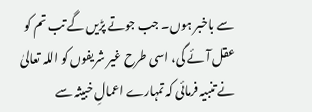سے باخبر ہوں۔ جب جوتے پڑیں گے تب تم کو عقل آئے گی، اسی طرح غیر شریفوں کو اللہ تعالیٰ نے تنبیہ فرمائی کہ تمہارے اعمالِ خبیثہ سے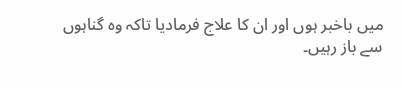میں باخبر ہوں اور ان کا علاج فرمادیا تاکہ وہ گناہوں سے باز رہیں۔